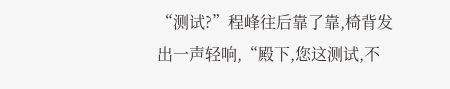“测试?”程峰往后靠了靠,椅背发出一声轻响,“殿下,您这测试,不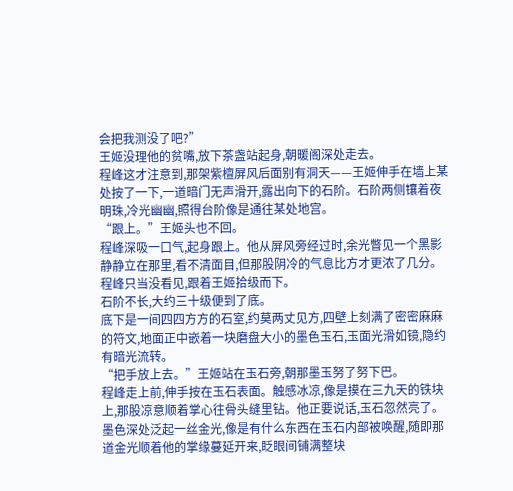会把我测没了吧?”
王姬没理他的贫嘴,放下茶盏站起身,朝暖阁深处走去。
程峰这才注意到,那架紫檀屏风后面别有洞天——王姬伸手在墙上某处按了一下,一道暗门无声滑开,露出向下的石阶。石阶两侧镶着夜明珠,冷光幽幽,照得台阶像是通往某处地宫。
“跟上。”王姬头也不回。
程峰深吸一口气,起身跟上。他从屏风旁经过时,余光瞥见一个黑影静静立在那里,看不清面目,但那股阴冷的气息比方才更浓了几分。
程峰只当没看见,跟着王姬拾级而下。
石阶不长,大约三十级便到了底。
底下是一间四四方方的石室,约莫两丈见方,四壁上刻满了密密麻麻的符文,地面正中嵌着一块磨盘大小的墨色玉石,玉面光滑如镜,隐约有暗光流转。
“把手放上去。”王姬站在玉石旁,朝那墨玉努了努下巴。
程峰走上前,伸手按在玉石表面。触感冰凉,像是摸在三九天的铁块上,那股凉意顺着掌心往骨头缝里钻。他正要说话,玉石忽然亮了。
墨色深处泛起一丝金光,像是有什么东西在玉石内部被唤醒,随即那道金光顺着他的掌缘蔓延开来,眨眼间铺满整块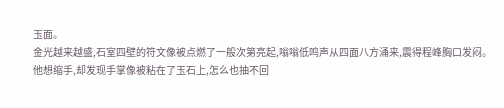玉面。
金光越来越盛,石室四壁的符文像被点燃了一般次第亮起,嗡嗡低鸣声从四面八方涌来,震得程峰胸口发闷。
他想缩手,却发现手掌像被粘在了玉石上,怎么也抽不回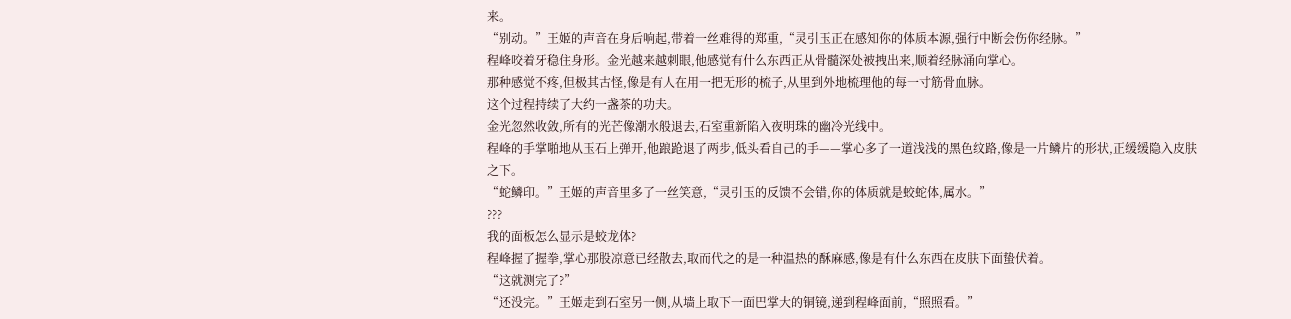来。
“别动。”王姬的声音在身后响起,带着一丝难得的郑重,“灵引玉正在感知你的体质本源,强行中断会伤你经脉。”
程峰咬着牙稳住身形。金光越来越刺眼,他感觉有什么东西正从骨髓深处被拽出来,顺着经脉涌向掌心。
那种感觉不疼,但极其古怪,像是有人在用一把无形的梳子,从里到外地梳理他的每一寸筋骨血脉。
这个过程持续了大约一盏茶的功夫。
金光忽然收敛,所有的光芒像潮水般退去,石室重新陷入夜明珠的幽冷光线中。
程峰的手掌啪地从玉石上弹开,他踉跄退了两步,低头看自己的手——掌心多了一道浅浅的黑色纹路,像是一片鳞片的形状,正缓缓隐入皮肤之下。
“蛇鳞印。”王姬的声音里多了一丝笑意,“灵引玉的反馈不会错,你的体质就是蛟蛇体,属水。”
???
我的面板怎么显示是蛟龙体?
程峰握了握拳,掌心那股凉意已经散去,取而代之的是一种温热的酥麻感,像是有什么东西在皮肤下面蛰伏着。
“这就测完了?”
“还没完。”王姬走到石室另一侧,从墙上取下一面巴掌大的铜镜,递到程峰面前,“照照看。”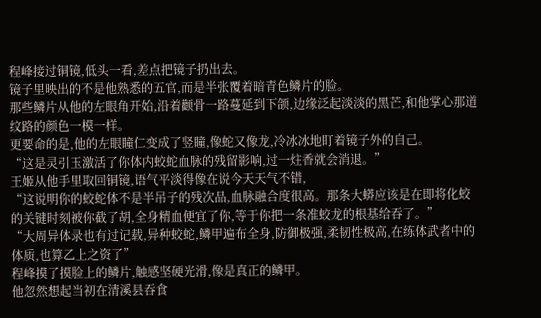程峰接过铜镜,低头一看,差点把镜子扔出去。
镜子里映出的不是他熟悉的五官,而是半张覆着暗青色鳞片的脸。
那些鳞片从他的左眼角开始,沿着颧骨一路蔓延到下颌,边缘泛起淡淡的黑芒,和他掌心那道纹路的颜色一模一样。
更要命的是,他的左眼瞳仁变成了竖瞳,像蛇又像龙,冷冰冰地盯着镜子外的自己。
“这是灵引玉激活了你体内蛟蛇血脉的残留影响,过一炷香就会消退。”
王姬从他手里取回铜镜,语气平淡得像在说今天天气不错,
“这说明你的蛟蛇体不是半吊子的残次品,血脉融合度很高。那条大蟒应该是在即将化蛟的关键时刻被你截了胡,全身精血便宜了你,等于你把一条准蛟龙的根基给吞了。”
“大周异体录也有过记载,异种蛟蛇,鳞甲遍布全身,防御极强,柔韧性极高,在练体武者中的体质,也算乙上之资了”
程峰摸了摸脸上的鳞片,触感坚硬光滑,像是真正的鳞甲。
他忽然想起当初在清溪县吞食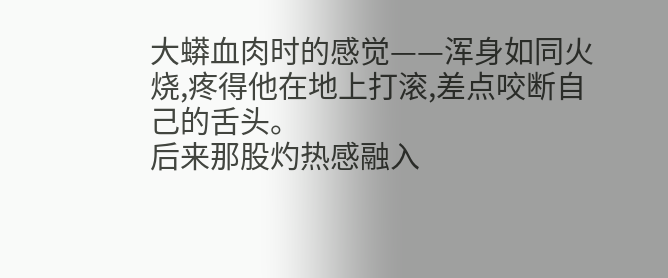大蟒血肉时的感觉——浑身如同火烧,疼得他在地上打滚,差点咬断自己的舌头。
后来那股灼热感融入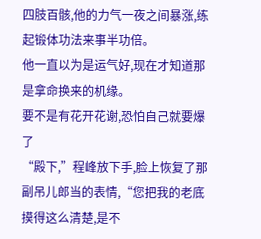四肢百骸,他的力气一夜之间暴涨,练起锻体功法来事半功倍。
他一直以为是运气好,现在才知道那是拿命换来的机缘。
要不是有花开花谢,恐怕自己就要爆了
“殿下,”程峰放下手,脸上恢复了那副吊儿郎当的表情,“您把我的老底摸得这么清楚,是不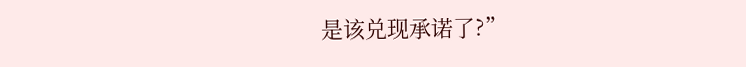是该兑现承诺了?”